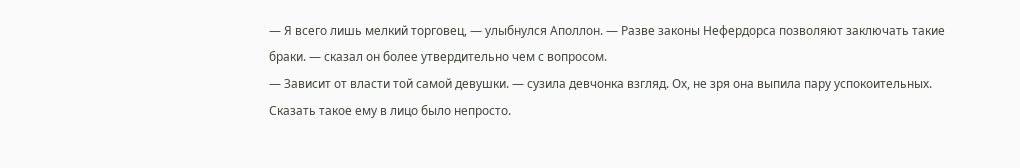— Я всего лишь мелкий торговец, — улыбнулся Аполлон. — Разве законы Нефердорса позволяют заключать такие браки. — сказал он более утвердительно чем с вопросом.
— Зависит от власти той самой девушки. — сузила девчонка взгляд. Ох, не зря она выпила пару успокоительных. Сказать такое ему в лицо было непросто.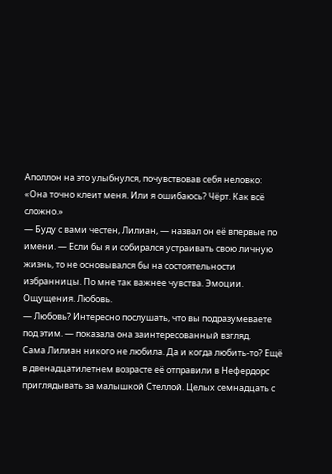Аполлон на это улыбнулся, почувствовав себя неловко: «Она точно клеит меня. Или я ошибаюсь? Чёрт. Как всё сложно.»
— Буду с вами честен, Лилиан, — назвал он её впервые по имени. — Если бы я и собирался устраивать свою личную жизнь, то не основывался бы на состоятельности избранницы. По мне так важнее чувства. Эмоции. Ощущения. Любовь.
— Любовь? Интересно послушать, что вы подразумеваете под этим. — показала она заинтересованный взгляд.
Сама Лилиан никого не любила. Да и когда любить-то? Ещё в двенадцатилетнем возрасте её отправили в Нефердорс приглядывать за малышкой Стеллой. Целых семнадцать с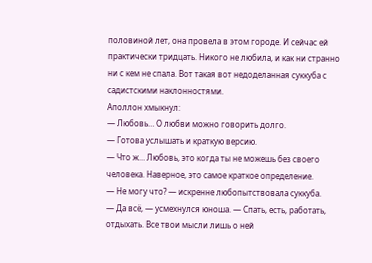половиной лет, она провела в этом городе. И сейчас ей практически тридцать. Никого не любила, и как ни странно ни с кем не спала. Вот такая вот недоделанная суккуба с садистскими наклонностями.
Аполлон хмыкнул:
— Любовь… О любви можно говорить долго.
— Готова услышать и краткую версию.
— Что ж… Любовь, это когда ты не можешь без своего человека. Наверное, это самое краткое определение.
— Не могу что? — искренне любопытствовала суккуба.
— Да всё, — усмехнулся юноша. — Спать, есть, работать, отдыхать. Все твои мысли лишь о ней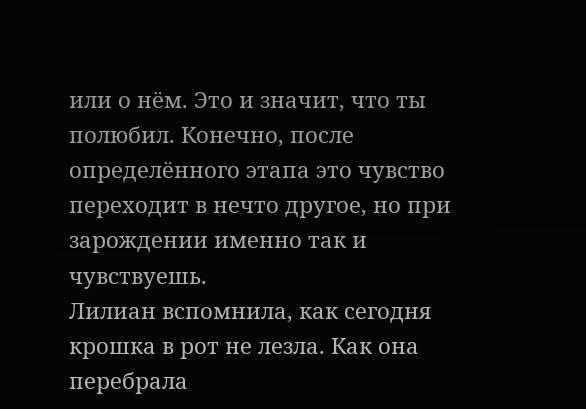или о нём. Это и значит, что ты полюбил. Конечно, после определённого этапа это чувство переходит в нечто другое, но при зарождении именно так и чувствуешь.
Лилиан вспомнила, как сегодня крошка в рот не лезла. Как она перебрала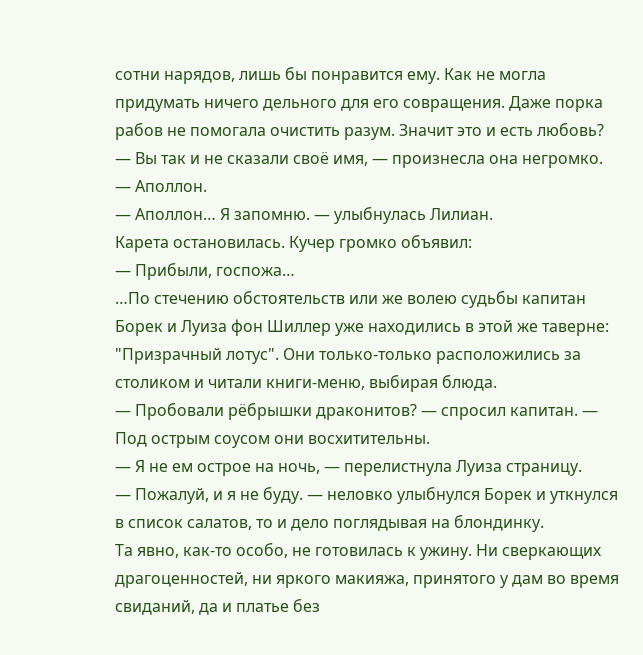сотни нарядов, лишь бы понравится ему. Как не могла придумать ничего дельного для его совращения. Даже порка рабов не помогала очистить разум. Значит это и есть любовь?
— Вы так и не сказали своё имя, — произнесла она негромко.
— Аполлон.
— Аполлон… Я запомню. — улыбнулась Лилиан.
Карета остановилась. Кучер громко объявил:
— Прибыли, госпожа…
…По стечению обстоятельств или же волею судьбы капитан Борек и Луиза фон Шиллер уже находились в этой же таверне: "Призрачный лотус". Они только-только расположились за столиком и читали книги-меню, выбирая блюда.
— Пробовали рёбрышки драконитов? — спросил капитан. — Под острым соусом они восхитительны.
— Я не ем острое на ночь, — перелистнула Луиза страницу.
— Пожалуй, и я не буду. — неловко улыбнулся Борек и уткнулся в список салатов, то и дело поглядывая на блондинку.
Та явно, как-то особо, не готовилась к ужину. Ни сверкающих драгоценностей, ни яркого макияжа, принятого у дам во время свиданий, да и платье без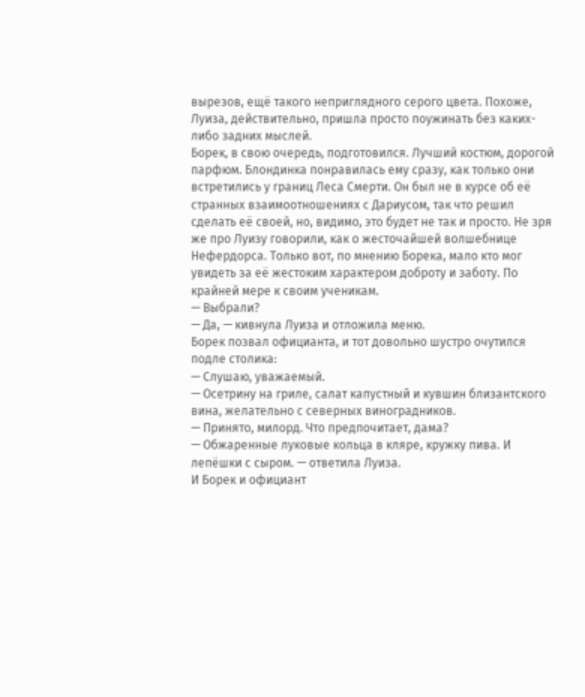вырезов, ещё такого неприглядного серого цвета. Похоже, Луиза, действительно, пришла просто поужинать без каких-либо задних мыслей.
Борек, в свою очередь, подготовился. Лучший костюм, дорогой парфюм. Блондинка понравилась ему сразу, как только они встретились у границ Леса Смерти. Он был не в курсе об её странных взаимоотношениях с Дариусом, так что решил сделать её своей, но, видимо, это будет не так и просто. Не зря же про Луизу говорили, как о жесточайшей волшебнице Нефердорса. Только вот, по мнению Борека, мало кто мог увидеть за её жестоким характером доброту и заботу. По крайней мере к своим ученикам.
— Выбрали?
— Да, — кивнула Луиза и отложила меню.
Борек позвал официанта, и тот довольно шустро очутился подле столика:
— Слушаю, уважаемый.
— Осетрину на гриле, салат капустный и кувшин близантского вина, желательно с северных виноградников.
— Принято, милорд. Что предпочитает, дама?
— Обжаренные луковые кольца в кляре, кружку пива. И лепёшки с сыром. — ответила Луиза.
И Борек и официант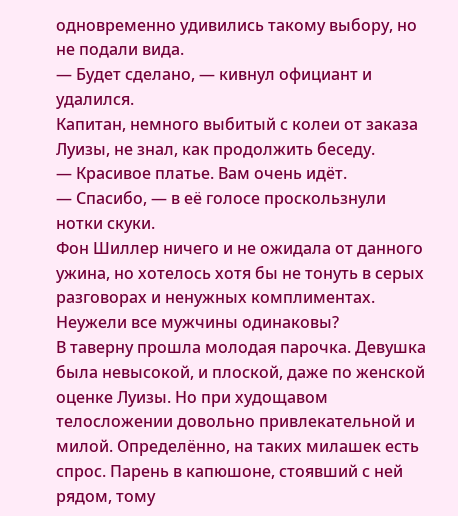одновременно удивились такому выбору, но не подали вида.
— Будет сделано, — кивнул официант и удалился.
Капитан, немного выбитый с колеи от заказа Луизы, не знал, как продолжить беседу.
— Красивое платье. Вам очень идёт.
— Спасибо, — в её голосе проскользнули нотки скуки.
Фон Шиллер ничего и не ожидала от данного ужина, но хотелось хотя бы не тонуть в серых разговорах и ненужных комплиментах. Неужели все мужчины одинаковы?
В таверну прошла молодая парочка. Девушка была невысокой, и плоской, даже по женской оценке Луизы. Но при худощавом телосложении довольно привлекательной и милой. Определённо, на таких милашек есть спрос. Парень в капюшоне, стоявший с ней рядом, тому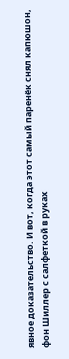явное доказательство. И вот, когда этот самый паренёк снял капюшон, фон Шиллер с салфеткой в руках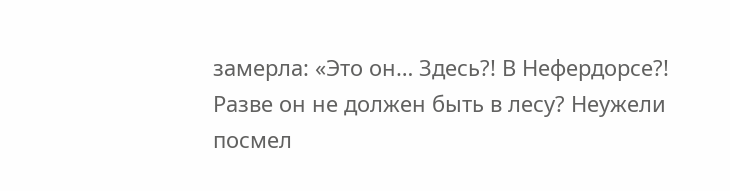замерла: «Это он… Здесь?! В Нефердорсе?! Разве он не должен быть в лесу? Неужели посмел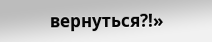вернуться?!»